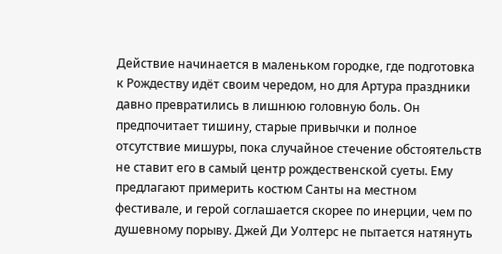Действие начинается в маленьком городке, где подготовка к Рождеству идёт своим чередом, но для Артура праздники давно превратились в лишнюю головную боль. Он предпочитает тишину, старые привычки и полное отсутствие мишуры, пока случайное стечение обстоятельств не ставит его в самый центр рождественской суеты. Ему предлагают примерить костюм Санты на местном фестивале, и герой соглашается скорее по инерции, чем по душевному порыву. Джей Ди Уолтерс не пытается натянуть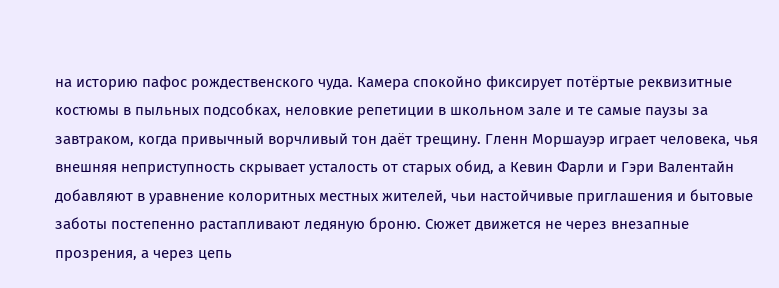на историю пафос рождественского чуда. Камера спокойно фиксирует потёртые реквизитные костюмы в пыльных подсобках, неловкие репетиции в школьном зале и те самые паузы за завтраком, когда привычный ворчливый тон даёт трещину. Гленн Моршауэр играет человека, чья внешняя неприступность скрывает усталость от старых обид, а Кевин Фарли и Гэри Валентайн добавляют в уравнение колоритных местных жителей, чьи настойчивые приглашения и бытовые заботы постепенно растапливают ледяную броню. Сюжет движется не через внезапные прозрения, а через цепь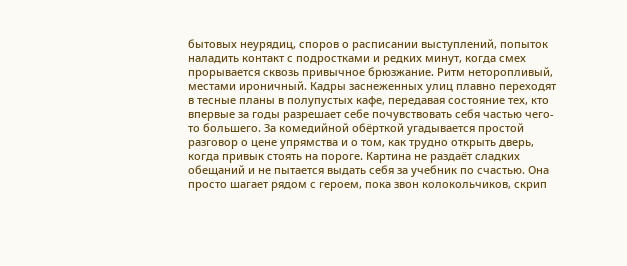бытовых неурядиц, споров о расписании выступлений, попыток наладить контакт с подростками и редких минут, когда смех прорывается сквозь привычное брюзжание. Ритм неторопливый, местами ироничный. Кадры заснеженных улиц плавно переходят в тесные планы в полупустых кафе, передавая состояние тех, кто впервые за годы разрешает себе почувствовать себя частью чего-то большего. За комедийной обёрткой угадывается простой разговор о цене упрямства и о том, как трудно открыть дверь, когда привык стоять на пороге. Картина не раздаёт сладких обещаний и не пытается выдать себя за учебник по счастью. Она просто шагает рядом с героем, пока звон колокольчиков, скрип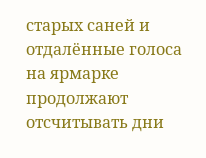старых саней и отдалённые голоса на ярмарке продолжают отсчитывать дни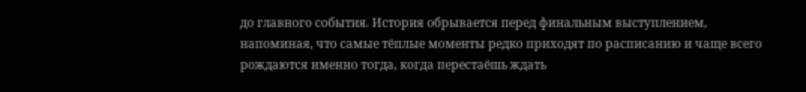до главного события. История обрывается перед финальным выступлением, напоминая, что самые тёплые моменты редко приходят по расписанию и чаще всего рождаются именно тогда, когда перестаёшь ждать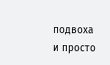подвоха и просто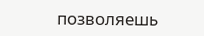позволяешь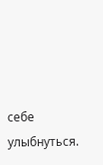себе улыбнуться.